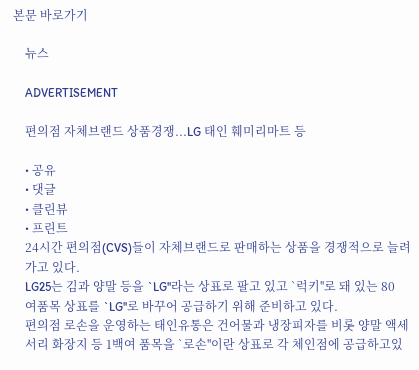본문 바로가기

    뉴스

    ADVERTISEMENT

    편의점 자체브랜드 상품경쟁...LG 태인 훼미리마트 등

    • 공유
    • 댓글
    • 클린뷰
    • 프린트
    24시간 편의점(CVS)들이 자체브랜드로 판매하는 상품을 경쟁적으로 늘려
    가고 있다.
    LG25는 김과 양말 등을 `LG''라는 상표로 팔고 있고 `럭키''로 돼 있는 80
    여품목 상표를 `LG''로 바꾸어 공급하기 위해 준비하고 있다.
    편의점 로손을 운영하는 태인유통은 건어물과 냉장피자를 비롯 양말 액세
    서리 화장지 등 1백여 품목을 `로손''이란 상표로 각 체인점에 공급하고있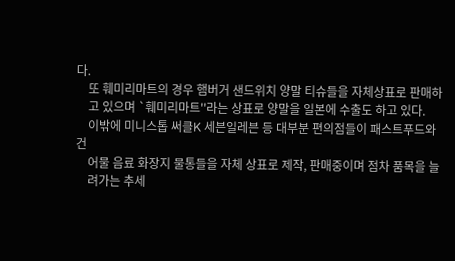다.
    또 훼미리마트의 경우 햄버거 샌드위치 양말 티슈들을 자체상표로 판매하
    고 있으며 `훼미리마트''라는 상표로 양말을 일본에 수출도 하고 있다.
    이밖에 미니스톱 써클K 세븐일레븐 등 대부분 편의점들이 패스트푸드와 건
    어물 음료 화장지 물통들을 자체 상표로 제작, 판매중이며 점차 품목을 늘
    려가는 추세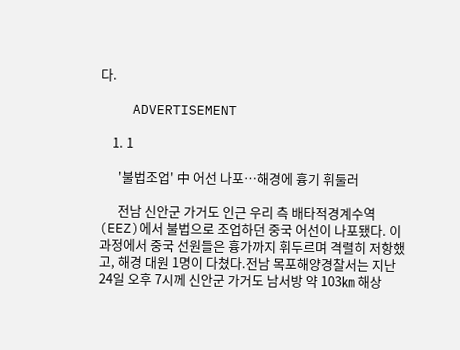다.

    ADVERTISEMENT

    1. 1

      '불법조업' 中 어선 나포…해경에 흉기 휘둘러

      전남 신안군 가거도 인근 우리 측 배타적경계수역(EEZ)에서 불법으로 조업하던 중국 어선이 나포됐다. 이 과정에서 중국 선원들은 흉가까지 휘두르며 격렬히 저항했고, 해경 대원 1명이 다쳤다.전남 목포해양경찰서는 지난 24일 오후 7시께 신안군 가거도 남서방 약 103㎞ 해상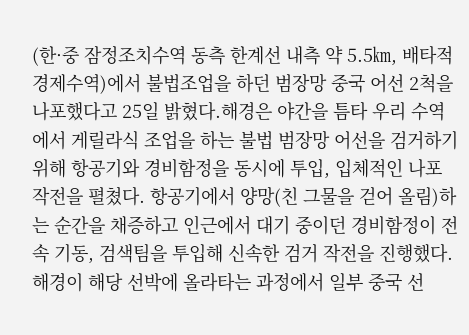(한·중 잠정조치수역 동측 한계선 내측 약 5.5㎞, 배타적경제수역)에서 불법조업을 하던 범장망 중국 어선 2척을 나포했다고 25일 밝혔다.해경은 야간을 틈타 우리 수역에서 게릴라식 조업을 하는 불법 범장망 어선을 검거하기 위해 항공기와 경비함정을 동시에 투입, 입체적인 나포 작전을 펼쳤다. 항공기에서 양망(친 그물을 걷어 올림)하는 순간을 채증하고 인근에서 대기 중이던 경비함정이 전속 기동, 검색팀을 투입해 신속한 검거 작전을 진행했다.해경이 해당 선박에 올라타는 과정에서 일부 중국 선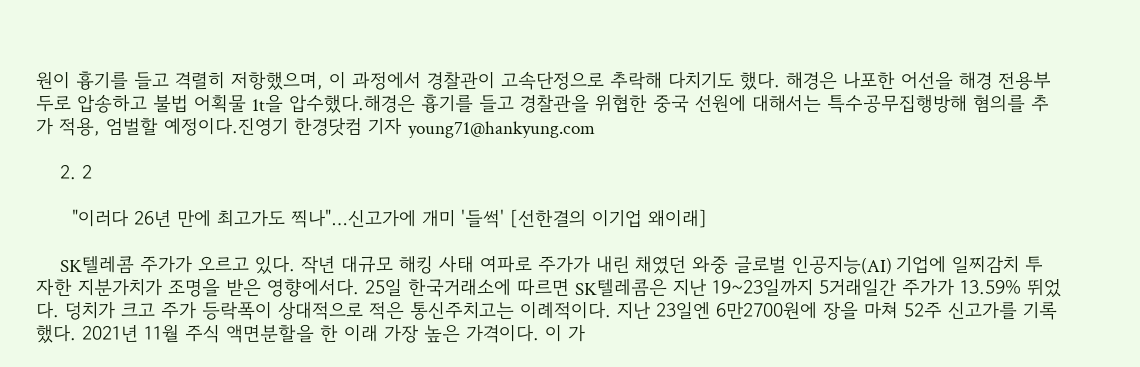원이 흉기를 들고 격렬히 저항했으며, 이 과정에서 경찰관이 고속단정으로 추락해 다치기도 했다. 해경은 나포한 어선을 해경 전용부두로 압송하고 불법 어획물 1t을 압수했다.해경은 흉기를 들고 경찰관을 위협한 중국 선원에 대해서는 특수공무집행방해 혐의를 추가 적용, 엄벌할 예정이다.진영기 한경닷컴 기자 young71@hankyung.com

    2. 2

      "이러다 26년 만에 최고가도 찍나"…신고가에 개미 '들썩' [선한결의 이기업 왜이래]

      SK텔레콤 주가가 오르고 있다. 작년 대규모 해킹 사태 여파로 주가가 내린 채였던 와중 글로벌 인공지능(AI) 기업에 일찌감치 투자한 지분가치가 조명을 받은 영향에서다. 25일 한국거래소에 따르면 SK텔레콤은 지난 19~23일까지 5거래일간 주가가 13.59% 뛰었다. 덩치가 크고 주가 등락폭이 상대적으로 적은 통신주치고는 이례적이다. 지난 23일엔 6만2700원에 장을 마쳐 52주 신고가를 기록했다. 2021년 11월 주식 액면분할을 한 이래 가장 높은 가격이다. 이 가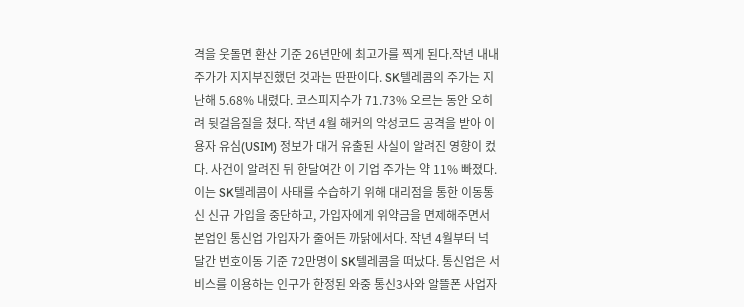격을 웃돌면 환산 기준 26년만에 최고가를 찍게 된다.작년 내내 주가가 지지부진했던 것과는 딴판이다. SK텔레콤의 주가는 지난해 5.68% 내렸다. 코스피지수가 71.73% 오르는 동안 오히려 뒷걸음질을 쳤다. 작년 4월 해커의 악성코드 공격을 받아 이용자 유심(USIM) 정보가 대거 유출된 사실이 알려진 영향이 컸다. 사건이 알려진 뒤 한달여간 이 기업 주가는 약 11% 빠졌다. 이는 SK텔레콤이 사태를 수습하기 위해 대리점을 통한 이동통신 신규 가입을 중단하고, 가입자에게 위약금을 면제해주면서 본업인 통신업 가입자가 줄어든 까닭에서다. 작년 4월부터 넉 달간 번호이동 기준 72만명이 SK텔레콤을 떠났다. 통신업은 서비스를 이용하는 인구가 한정된 와중 통신3사와 알뜰폰 사업자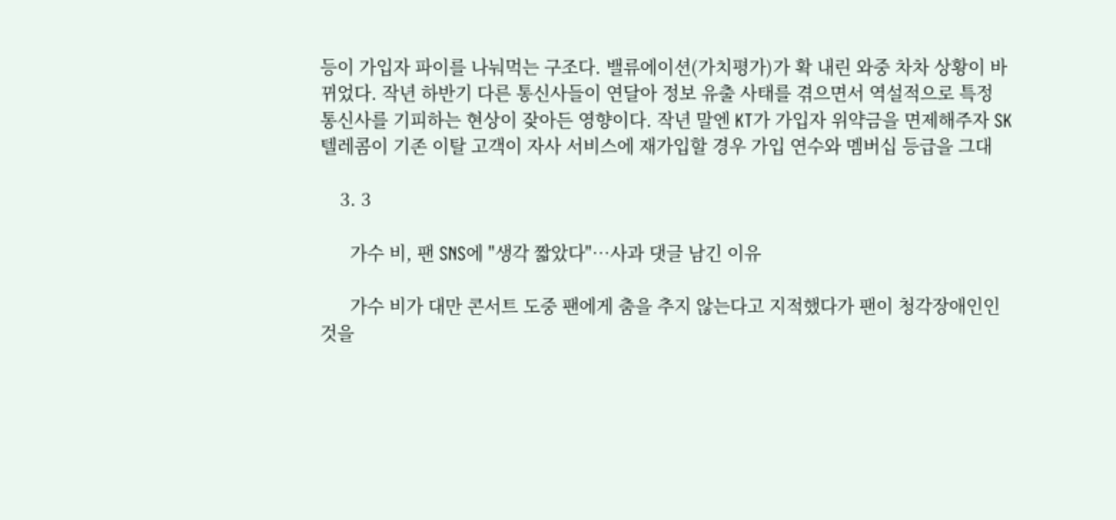등이 가입자 파이를 나눠먹는 구조다. 밸류에이션(가치평가)가 확 내린 와중 차차 상황이 바뀌었다. 작년 하반기 다른 통신사들이 연달아 정보 유출 사태를 겪으면서 역설적으로 특정 통신사를 기피하는 현상이 잦아든 영향이다. 작년 말엔 KT가 가입자 위약금을 면제해주자 SK텔레콤이 기존 이탈 고객이 자사 서비스에 재가입할 경우 가입 연수와 멤버십 등급을 그대

    3. 3

      가수 비, 팬 SNS에 "생각 짧았다"…사과 댓글 남긴 이유

      가수 비가 대만 콘서트 도중 팬에게 춤을 추지 않는다고 지적했다가 팬이 청각장애인인 것을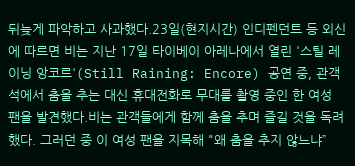뒤늦게 파악하고 사과했다.23일(현지시간) 인디펜던트 등 외신에 따르면 비는 지난 17일 타이베이 아레나에서 열린 '스틸 레이닝 앙코르'(Still Raining: Encore) 공연 중, 관객석에서 춤을 추는 대신 휴대전화로 무대를 촬영 중인 한 여성 팬을 발견했다.비는 관객들에게 함께 춤을 추며 즐길 것을 독려했다. 그러던 중 이 여성 팬을 지목해 "왜 춤을 추지 않느냐”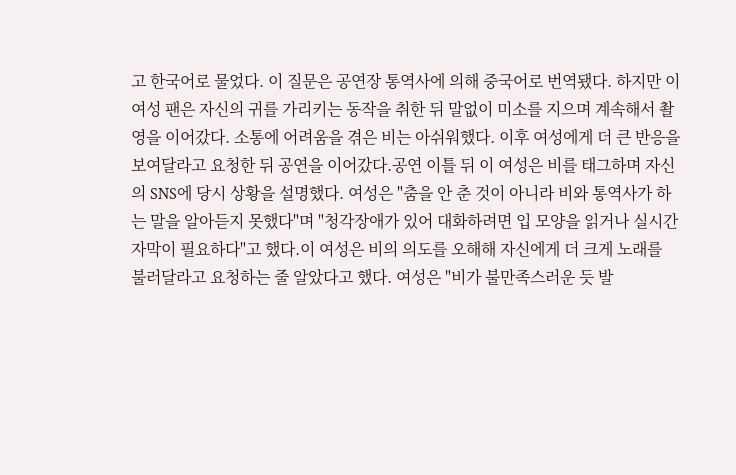고 한국어로 물었다. 이 질문은 공연장 통역사에 의해 중국어로 번역됐다. 하지만 이 여성 팬은 자신의 귀를 가리키는 동작을 취한 뒤 말없이 미소를 지으며 계속해서 촬영을 이어갔다. 소통에 어려움을 겪은 비는 아쉬워했다. 이후 여성에게 더 큰 반응을 보여달라고 요청한 뒤 공연을 이어갔다.공연 이틀 뒤 이 여성은 비를 태그하며 자신의 SNS에 당시 상황을 설명했다. 여성은 "춤을 안 춘 것이 아니라 비와 통역사가 하는 말을 알아듣지 못했다"며 "청각장애가 있어 대화하려면 입 모양을 읽거나 실시간 자막이 필요하다"고 했다.이 여성은 비의 의도를 오해해 자신에게 더 크게 노래를 불러달라고 요청하는 줄 알았다고 했다. 여성은 "비가 불만족스러운 듯 발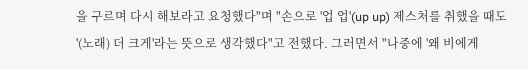을 구르며 다시 해보라고 요청했다"며 "손으로 '업 업'(up up) 제스처를 취했을 때도 '(노래) 더 크게'라는 뜻으로 생각했다"고 전했다. 그러면서 "나중에 '왜 비에게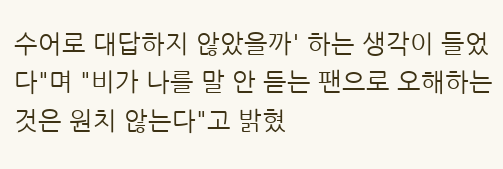수어로 대답하지 않았을까' 하는 생각이 들었다"며 "비가 나를 말 안 듣는 팬으로 오해하는 것은 원치 않는다"고 밝혔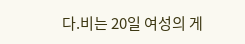다.비는 20일 여성의 게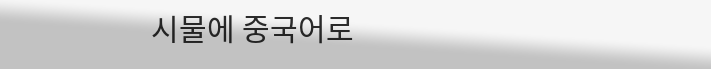시물에 중국어로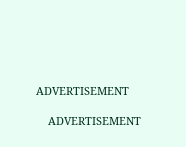ADVERTISEMENT

    ADVERTISEMENT